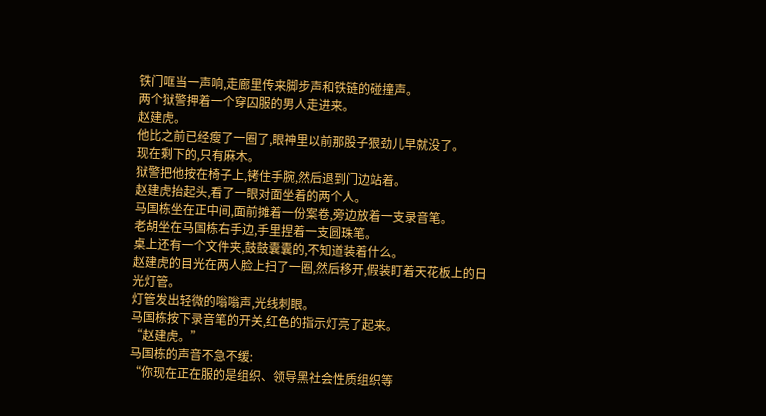铁门哐当一声响,走廊里传来脚步声和铁链的碰撞声。
两个狱警押着一个穿囚服的男人走进来。
赵建虎。
他比之前已经瘦了一圈了,眼神里以前那股子狠劲儿早就没了。
现在剩下的,只有麻木。
狱警把他按在椅子上,铐住手腕,然后退到门边站着。
赵建虎抬起头,看了一眼对面坐着的两个人。
马国栋坐在正中间,面前摊着一份案卷,旁边放着一支录音笔。
老胡坐在马国栋右手边,手里捏着一支圆珠笔。
桌上还有一个文件夹,鼓鼓囊囊的,不知道装着什么。
赵建虎的目光在两人脸上扫了一圈,然后移开,假装盯着天花板上的日光灯管。
灯管发出轻微的嗡嗡声,光线刺眼。
马国栋按下录音笔的开关,红色的指示灯亮了起来。
“赵建虎。”
马国栋的声音不急不缓:
“你现在正在服的是组织、领导黑社会性质组织等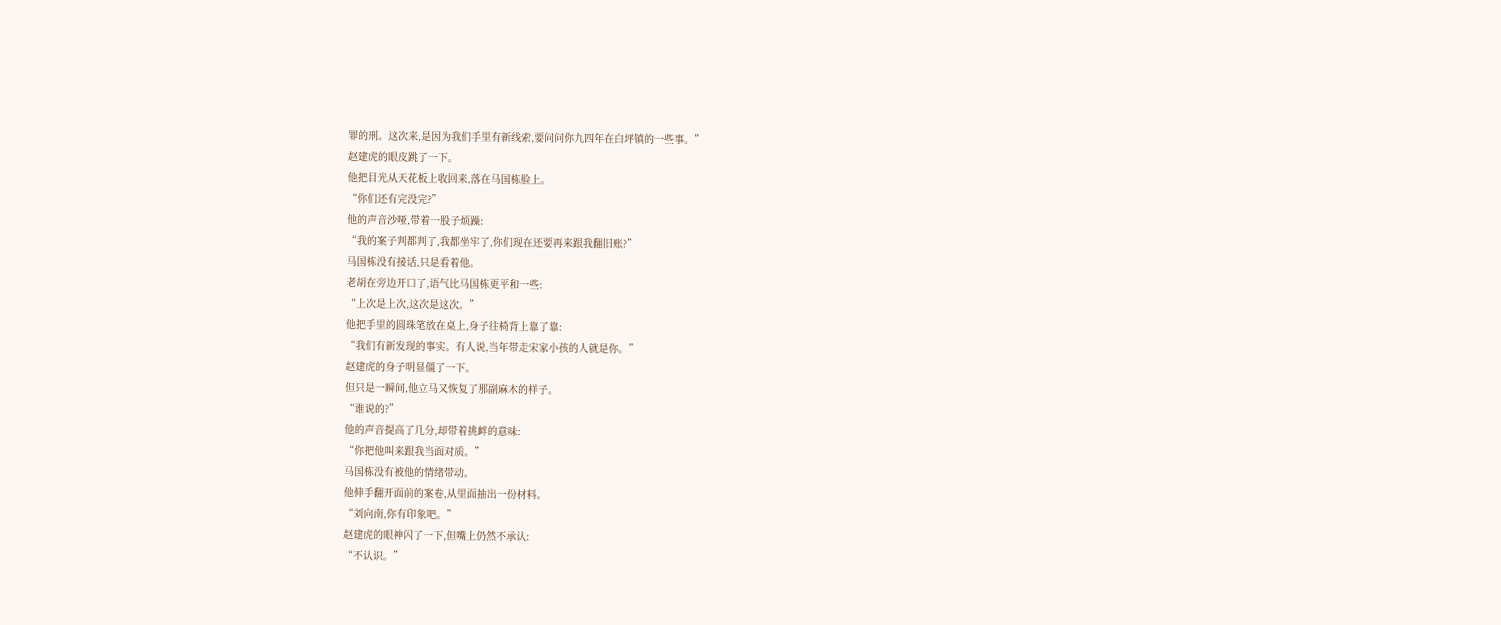罪的刑。这次来,是因为我们手里有新线索,要问问你九四年在白坪镇的一些事。”
赵建虎的眼皮跳了一下。
他把目光从天花板上收回来,落在马国栋脸上。
“你们还有完没完?”
他的声音沙哑,带着一股子烦躁:
“我的案子判都判了,我都坐牢了,你们现在还要再来跟我翻旧账?”
马国栋没有接话,只是看着他。
老胡在旁边开口了,语气比马国栋更平和一些:
“上次是上次,这次是这次。”
他把手里的圆珠笔放在桌上,身子往椅背上靠了靠:
“我们有新发现的事实。有人说,当年带走宋家小孩的人就是你。”
赵建虎的身子明显僵了一下。
但只是一瞬间,他立马又恢复了那副麻木的样子。
“谁说的?”
他的声音提高了几分,却带着挑衅的意味:
“你把他叫来跟我当面对质。”
马国栋没有被他的情绪带动。
他伸手翻开面前的案卷,从里面抽出一份材料。
“刘向南,你有印象吧。”
赵建虎的眼神闪了一下,但嘴上仍然不承认:
“不认识。”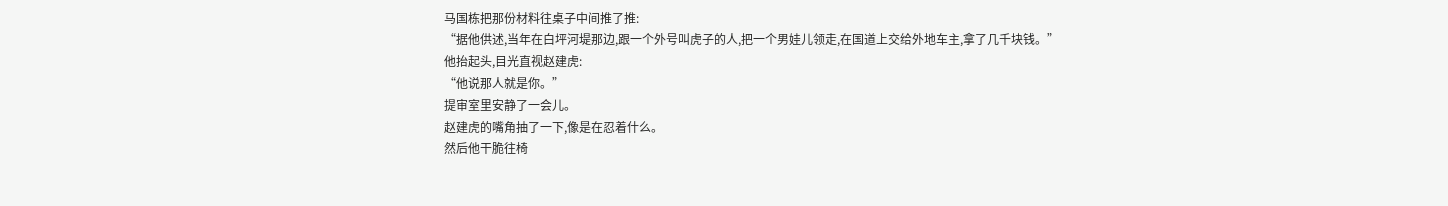马国栋把那份材料往桌子中间推了推:
“据他供述,当年在白坪河堤那边,跟一个外号叫虎子的人,把一个男娃儿领走,在国道上交给外地车主,拿了几千块钱。”
他抬起头,目光直视赵建虎:
“他说那人就是你。”
提审室里安静了一会儿。
赵建虎的嘴角抽了一下,像是在忍着什么。
然后他干脆往椅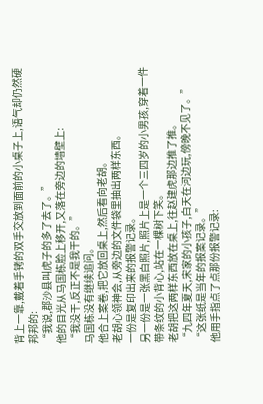背上一靠,戴着手铐的双手交放到面前的小桌子上,语气却仍然硬邦邦的:
“我说,郡沙县叫虎子的多了去了。”
他的目光从马国栋脸上移开,又落在旁边的墙壁上:
“我没干,反正不是我干的。”
马国栋没有继续追问。
他合上案卷,把它放回桌上,然后看向老胡。
老胡心领神会,从旁边的文件袋里抽出两样东西。
一份是复印出来的报警记录。
另一份是一张黑白照片,照片上是一个三四岁的小男孩,穿着一件带条纹的小背心,站在一棵树下笑。
老胡把这两样东西放在桌上,往赵建虎那边推了推。
“九四年夏天,宋家的小孩子,白天在河边玩,傍晚不见了。”
“这张纸是当年的报案记录。”
他用手指点了点那份报警记录: